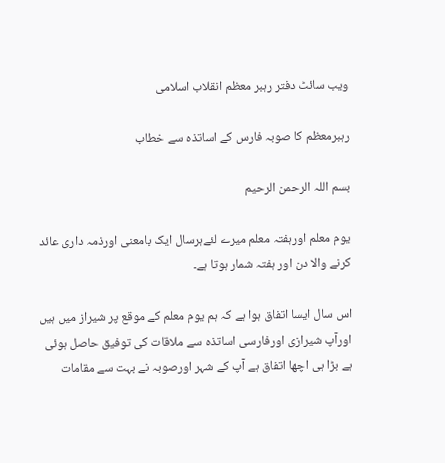ویب سائٹ دفتر رہبر معظم انقلاب اسلامی

رہبرمعظم کا صوبہ فارس کے اساتذہ سے خطاب

بسم اللہ الرحمن الرحیم

یوم معلم اورہفتہ معلم میرے لئےہرسال ایک بامعنی اورذمہ داری عائد کرنے والا دن اور ہفتہ شمار ہوتا ہے۔

اس سال ایسا اتفاق ہوا ہے کہ ہم یوم معلم کے موقع پر شیراز میں ہیں اورآپ شیرازی اورفارسی اساتذہ سے ملاقات کی توفیق حاصل ہوئی ہے بڑا ہی اچھا اتفاق ہے آپ کے شہر اورصوبہ نے بہت سے مقامات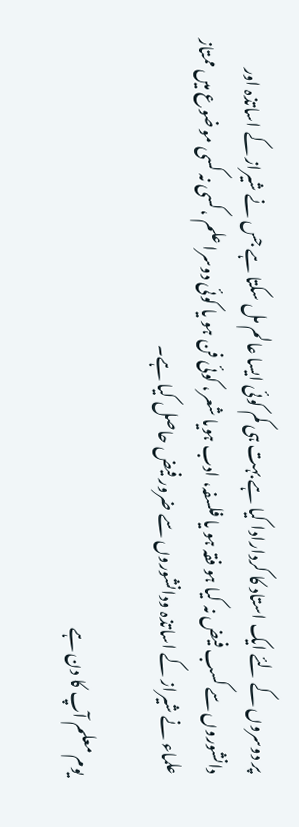پر دوسروں کے لئے ایک استاد کا کردارادا کیا ہے بہت ہی کم کوئی ایسا عالم مل سکتا ہے جس نے شیراز کے اساتذہ اور دانشوروں سے کسب فیض نہ کیا ہو فقہ ہو یا فلسفہ، ادب ہویا شعر، کوئی فن ہو یا کوئی دوسرا علم ،کسی نہ کسی موضوع میں ممتاز علماء نے شیراز کے اساتذہ ودانشوروں سے ضرور فیض حاصل کیا ہے۔

یوم معلم آپ کا دن ہے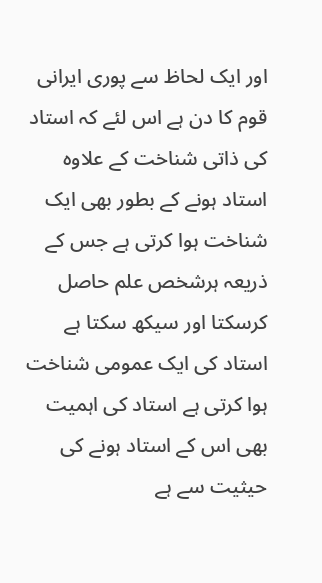اور ایک لحاظ سے پوری ایرانی قوم کا دن ہے اس لئے کہ استاد کی ذاتی شناخت کے علاوہ استاد ہونے کے بطور بھی ایک شناخت ہوا کرتی ہے جس کے ذریعہ ہرشخص علم حاصل کرسکتا اور سیکھ سکتا ہے استاد کی ایک عمومی شناخت ہوا کرتی ہے استاد کی اہمیت بھی اس کے استاد ہونے کی حیثیت سے ہے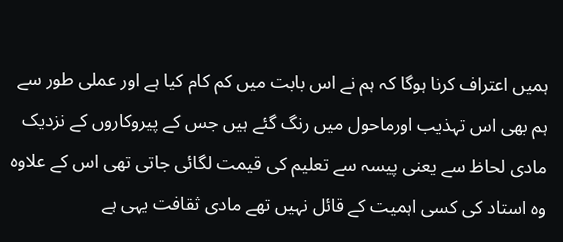ہمیں اعتراف کرنا ہوگا کہ ہم نے اس بابت میں کم کام کیا ہے اور عملی طور سے ہم بھی اس تہذیب اورماحول میں رنگ گئے ہیں جس کے پیروکاروں کے نزدیک مادی لحاظ سے یعنی پیسہ سے تعلیم کی قیمت لگائی جاتی تھی اس کے علاوہ وہ استاد کی کسی اہمیت کے قائل نہیں تھے مادی ثقافت یہی ہے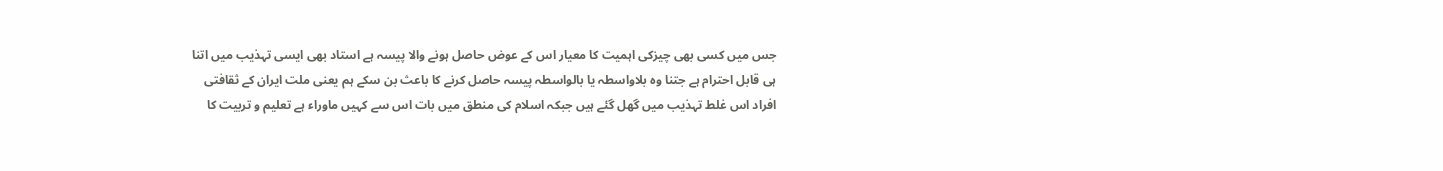جس میں کسی بھی چیزکی اہمیت کا معیار اس کے عوض حاصل ہونے والا پیسہ ہے استاد بھی ایسی تہذیب میں اتنا ہی قابل احترام ہے جتنا وہ بلاواسطہ یا بالواسطہ پیسہ حاصل کرنے کا باعث بن سکے ہم یعنی ملت ایران کے ثقافتی افراد اس غلط تہذیب میں گھل گئے ہیں جبکہ اسلام کی منطق میں بات اس سے کہیں ماوراء ہے تعلیم و تربیت کا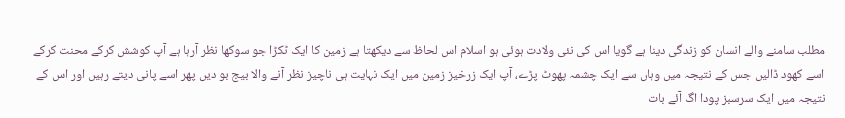مطلب سامنے والے انسان کو زندگی دینا ہے گویا اس کی نئی ولادت ہوئی ہو اسلام اس لحاظ سے دیکھتا ہے زمین کا ایک ٹکڑا جو سوکھا نظر آرہا ہے آپ کوشش کرکے محنت کرکے اسے کھود ڈالیں جس کے نتیجہ میں وہاں سے ایک چشمہ پھوٹ پڑے، آپ ایک زرخیز زمین میں ایک نہایت ہی ناچیز نظر آنے والا بیج بو دیں پھر اسے پانی دیتے رہیں اور اس کے نتیجہ میں ایک سرسبز پودا اگ آئے بات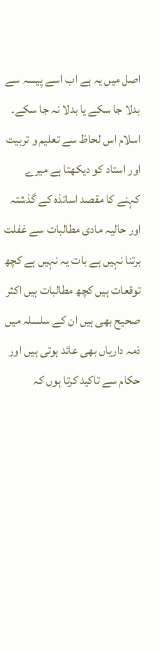اصل میں یہ ہے اب اسے پیسہ سے بدلا جا سکے یا بدلا نہ جا سکے۔ اسلام اس لحاظ سے تعلیم و تربیت اور استاد کو دیکھتا ہے میرے کہنے کا مقصد اساتذہ کے گذشتہ اور حالیہ مادی مطالبات سے غفلت برتنا نہیں ہے بات یہ نہیں ہے کچھ توقعات ہیں کچھ مطالبات ہیں اکثر صحیح بھی ہیں ان کے سلسلہ میں ذمہ داریاں بھی عائد ہوتی ہیں اور حکام سے تاکید کرتا ہوں کہ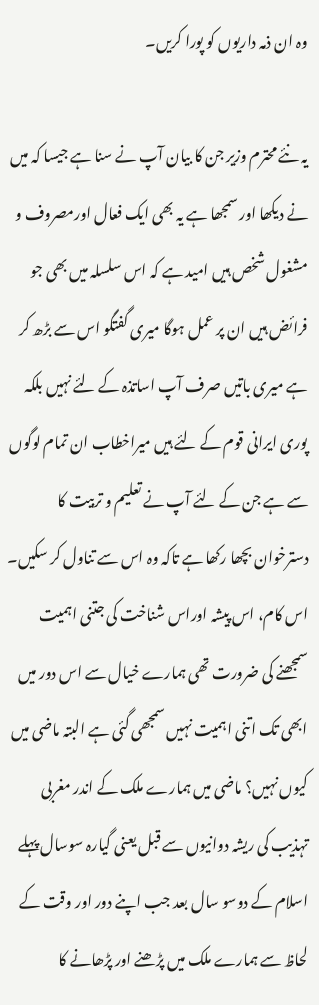وہ ان ذمہ داریوں کو پورا کریں۔

یہ نئے محترم وزیر جن کا بیان آپ نے سنا ہے جیسا کہ میں نے دیکھا اور سمجھا ہے یہ بھی ایک فعال اورمصروف و مشغول شخص ہیں امید ہے کہ اس سلسلہ میں بھی جو فرائض ہیں ان پر عمل ہوگا میری گفتگو اس سے بڑھ کر ہے میری باتیں صرف آپ اساتذہ کے لئے نہیں بلکہ پوری ایرانی قوم کے لئے ہیں میراخطاب ان تمام لوگوں سے ہے جن کے لئے آپ نے تعلیم و تربیت کا دسترخوان بچھا رکھا ہے تاکہ وہ اس سے تناول کر سکیں۔ اس کام، اس پیشہ اوراس شناخت کی جتنی اہمیت سمجھنے کی ضرورت تھی ہمارے خیال سے اس دور میں ابھی تک اتنی اہمیت نہیں سمجھی گئی ہے البتہ ماضی میں کیوں نہیں؟ ماضی میں ہمارے ملک کے اندر مغربی تہذیب کی ریشہ دوانیوں سے قبل یعنی گیارہ سوسال پہلے اسلام کے دوسو سال بعد جب اپنے دور اور وقت کے لحاظ سے ہمارے ملک میں پڑھنے اور پڑھانے کا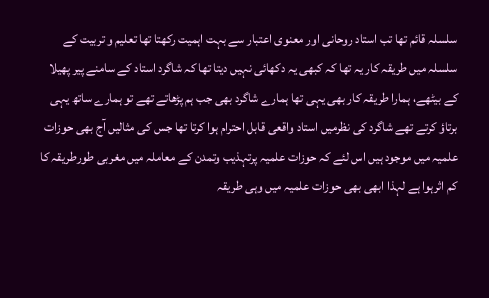سلسلہ قائم تھا تب استاد روحانی اور معنوی اعتبار سے بہت اہمیت رکھتا تھا تعلیم و تربیت کے سلسلہ میں طریقہ کار یہ تھا کہ کبھی یہ دکھائی نہیں دیتا تھا کہ شاگرد استاد کے سامنے پیر پھیلا کے بیٹھے، ہمارا طریقہ کار بھی یہی تھا ہمارے شاگرد بھی جب ہم پڑھاتے تھے تو ہمارے ساتھ یہی برتاؤ کرتے تھے شاگرد کی نظرمیں استاد واقعی قابل احترام ہوا کرتا تھا جس کی مثالیں آج بھی حوزات علمیہ میں موجود ہیں اس لئے کہ حوزات علمیہ پرتہذیب وتمدن کے معاملہ میں مغربی طورطریقہ کا کم اثرہوا ہے لہذا ابھی بھی حوزات علمیہ میں وہی طریقہ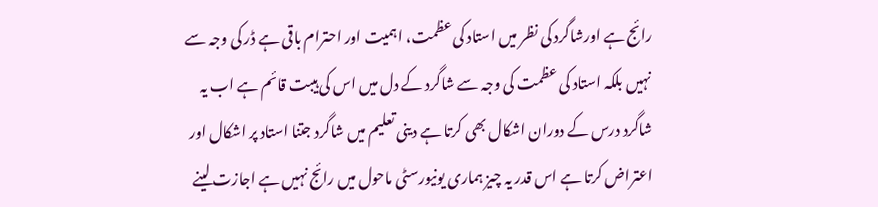رائج ہے اورشاگرد کی نظر میں استاد کی عظمت، اہمیت اور احترام باقی ہے ڈر کی وجہ سے نہیں بلکہ استاد کی عظمت کی وجہ سے شاگرد کے دل میں اس کی ہیبت قائم ہے اب یہ شاگرد درس کے دوران اشکال بھی کرتا ہے دینی تعلیم میں شاگرد جتنا استاد پر اشکال اور اعتراض کرتا ہے اس قدر یہ چیز ہماری یونیورسٹی ماحول میں رائج نہیں ہے اجازت لینے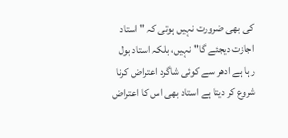کی بھی ضرورت نہیں ہوتی کہ " استاد اجازت دیجئے گا" نہیں، بلکہ استاد بول رہا ہے ادھر سے کوئی شاگرد اعتراض کرنا شروع کر دیتا ہے استاد بھی اس کا اعتراض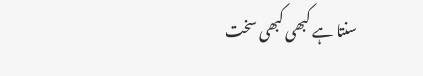سنتا ہے کبھی کبھی سخت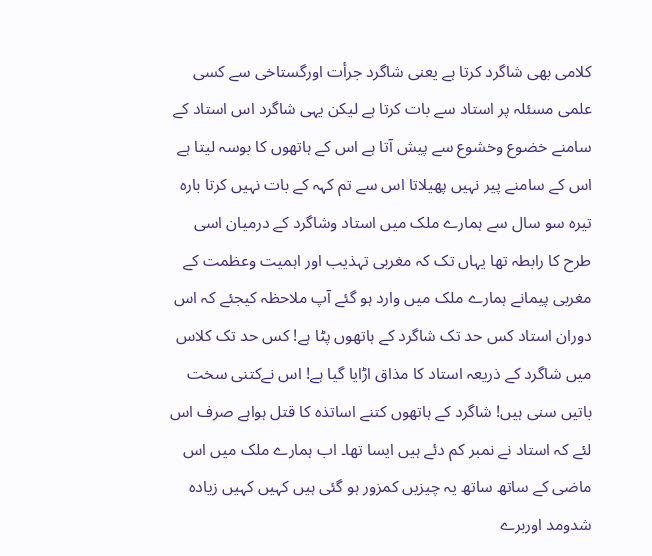کلامی بھی شاگرد کرتا ہے یعنی شاگرد جرأت اورگستاخی سے کسی علمی مسئلہ پر استاد سے بات کرتا ہے لیکن یہی شاگرد اس استاد کے سامنے خضوع وخشوع سے پیش آتا ہے اس کے ہاتھوں کا بوسہ لیتا ہے اس کے سامنے پیر نہیں پھیلاتا اس سے تم کہہ کے بات نہیں کرتا بارہ تیرہ سو سال سے ہمارے ملک میں استاد وشاگرد کے درمیان اسی طرح کا رابطہ تھا یہاں تک کہ مغربی تہذیب اور اہمیت وعظمت کے مغربی پیمانے ہمارے ملک میں وارد ہو گئے آپ ملاحظہ کیجئے کہ اس دوران استاد کس حد تک شاگرد کے ہاتھوں پٹا ہے! کس حد تک کلاس میں شاگرد کے ذریعہ استاد کا مذاق اڑایا گیا ہے! اس نےکتنی سخت باتیں سنی ہیں! شاگرد کے ہاتھوں کتنے اساتذہ کا قتل ہواہے صرف اس لئے کہ استاد نے نمبر کم دئے ہیں ایسا تھا۔ اب ہمارے ملک میں اس ماضی کے ساتھ ساتھ یہ چیزیں کمزور ہو گئی ہیں کہیں کہیں زیادہ شدومد اوربرے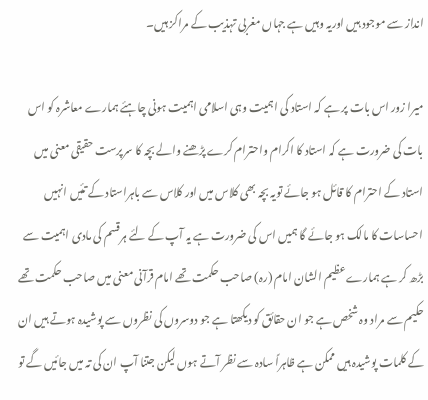انداز سے موجود ہیں اوریہ وہیں ہے جہاں مغربی تہذیب کے مراکز ہیں۔

میرا زور اس بات پر ہے کہ استاد کی اہمیت وہی اسلامی اہمیت ہونی چاہئے ہمارے معاشرہ کو اس بات کی ضرورت ہے کہ استاد کا اکرام واحترام کرے پڑھنے والے بچہ کا سرپرست حقیقی معنی میں استاد کے احترام کا قائل ہو جائے تویہ بچہ بھی کلاس میں اور کلاس سے باہراستاد کے تئیں انہیں احساسات کا مالک ہو جائے گا ہمیں اس کی ضرورت ہے یہ آپ کے لئے ہرقسم کی مادی اہمیت سے بڑھ کر ہے ہمارے عظیم الشان امام (رہ) صاحب حکمت تھے امام قرآنی معنی میں صاحب حکمت تھے حکیم سے مراد وہ شخص ہے جو ان حقائق کو دیکھتا ہے جو دوسروں کی نظروں سے پوشیدہ ہوتے ہیں ان کے کلمات پوشیدہ ہیں ممکن ہے ظاہراً سادہ سے نظر آتے ہوں لیکن جتنا آپ ان کی تہ میں جائیں گے تو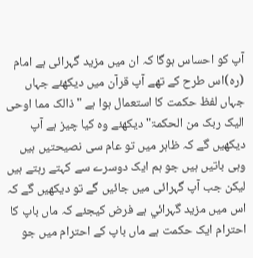آپ کو احساس ہوگا کہ ان میں مزید گہرائی ہے امام (رہ)اس طرح کے تھے آپ قرآن میں دیکھئے جہاں جہاں لفظ حکمت کا استعمال ہوا ہے " ذالک مما اوحی الیک ربک من الحکمۃ" دیکھئے وہ کیا چیز ہے آپ دیکھیں گے کہ ظاہر میں تو عام سی نصیحتیں ہیں وہی باتیں ہیں جو ہم ایک دوسرے سے کہتے رہتے ہیں لیکن جب آپ گہرائی میں جائیں گے تو دیکھیں گے کہ اس میں مزید گہرائي ہے فرض کیجئے کہ ماں باپ کا احترام ایک حکمت ہے ماں باپ کے احترام میں جو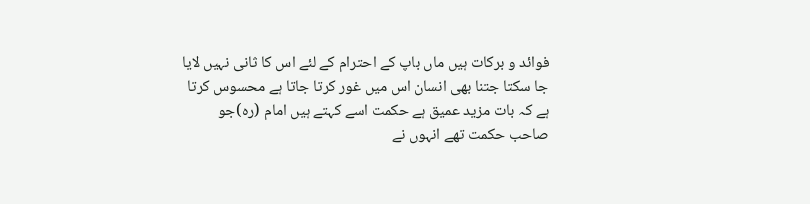فوائد و برکات ہیں ماں باپ کے احترام کے لئے اس کا ثانی نہیں لایا جا سکتا جتنا بھی انسان اس میں غور کرتا جاتا ہے محسوس کرتا ہے کہ بات مزید عمیق ہے حکمت اسے کہتے ہیں امام (رہ)جو صاحب حکمت تھے انہوں نے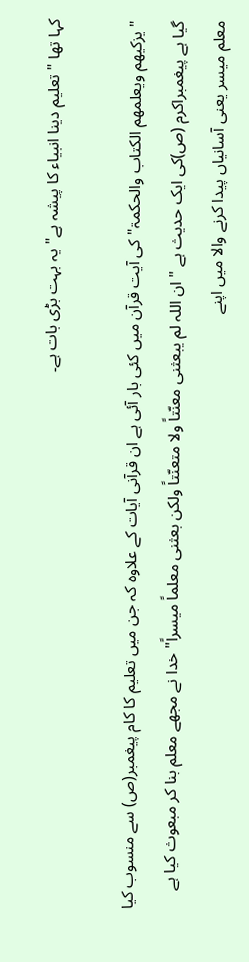کہا تھا " تعلیم دینا انبیاء کا پیشہ ہے" یہ بہت بڑی بات ہے۔

" یزکیھم ویعلمھم الکتاب والحکمۃ" کی آیت قرآن میں کئی بار آئی ہے ان قرآنی آیات کے علاوہ کہ جن میں تعلیم کا کام پیغمبر(ص) سے منسوب کیا گیا ہے پیغمبراکرم (ص)کی ایک حدیث ہے " ان اللہ لم یبعثنی معنّتاً ولا متعنّتاً ولکن بعثنی معلماً میسراً" خدا نے مجھے معلم بنا کر مبعوث کیا ہے معلم میسر یعنی آسانیاں پیدا کرنے والا میں اپنے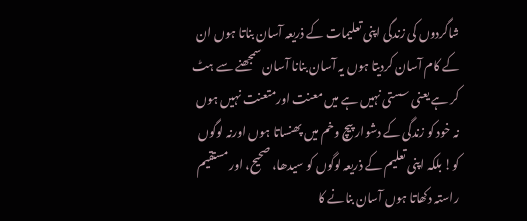شاگردوں کی زندگی اپنی تعلیمات کے ذریعہ آسان بناتا ہوں ان کے کام آسان کردیتا ہوں یہ آسان بنانا آسان سمجھنے سے ہٹ کر ہے یعنی سستی نہیں ہے میں معنت اورمتعنت نہیں ہوں نہ خود کو زندگی کے دشوار پیچ وخم میں پھنساتا ہوں اورنہ لوگوں کو! بلکہ اپنی تعلیم کے ذریعہ لوگوں کو سیدھا، صحیح، اور مستقیم راستہ دکھاتا ہوں آسان بنانے کا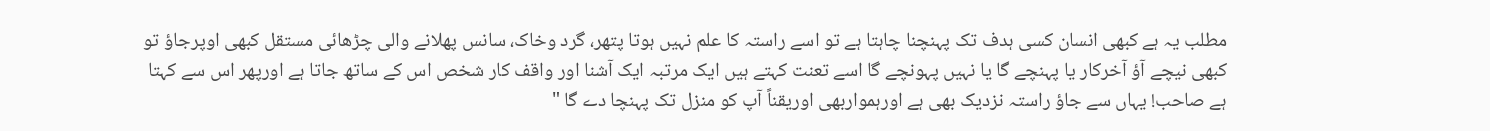مطلب یہ ہے کبھی انسان کسی ہدف تک پہنچنا چاہتا ہے تو اسے راستہ کا علم نہیں ہوتا پتھر، گرد وخاک، سانس پھلانے والی چڑھائی مستقل کبھی اوپرجاؤ تو کبھی نیچے آؤ آخرکار یا پہنچے گا یا نہیں پہونچے گا اسے تعنت کہتے ہیں ایک مرتبہ ایک آشنا اور واقف کار شخص اس کے ساتھ جاتا ہے اورپھر اس سے کہتا ہے صاحب! یہاں سے جاؤ راستہ نزدیک بھی ہے اورہمواربھی اوریقناً آپ کو منزل تک پہنچا دے گا "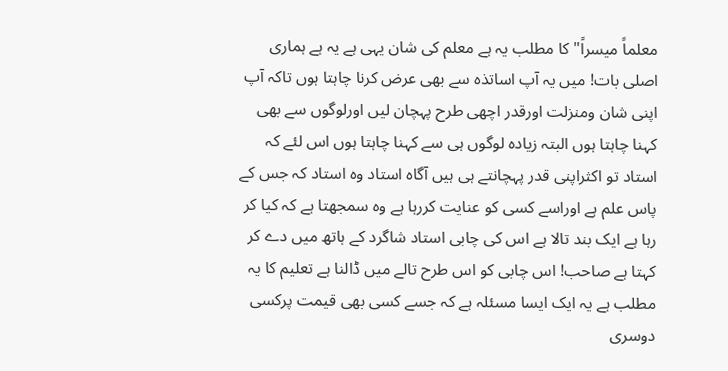معلماً میسراً" کا مطلب یہ ہے معلم کی شان یہی ہے یہ ہے ہماری اصلی بات! میں یہ آپ اساتذہ سے بھی عرض کرنا چاہتا ہوں تاکہ آپ اپنی شان ومنزلت اورقدر اچھی طرح پہچان لیں اورلوگوں سے بھی کہنا چاہتا ہوں البتہ زیادہ لوگوں ہی سے کہنا چاہتا ہوں اس لئے کہ استاد تو اکثراپنی قدر پہچانتے ہی ہیں آگاہ استاد وہ استاد کہ جس کے پاس علم ہے اوراسے کسی کو عنایت کررہا ہے وہ سمجھتا ہے کہ کیا کر رہا ہے ایک بند تالا ہے اس کی چابی استاد شاگرد کے ہاتھ میں دے کر کہتا ہے صاحب! اس چابی کو اس طرح تالے میں ڈالنا ہے تعلیم کا یہ مطلب ہے یہ ایک ایسا مسئلہ ہے کہ جسے کسی بھی قیمت پرکسی دوسری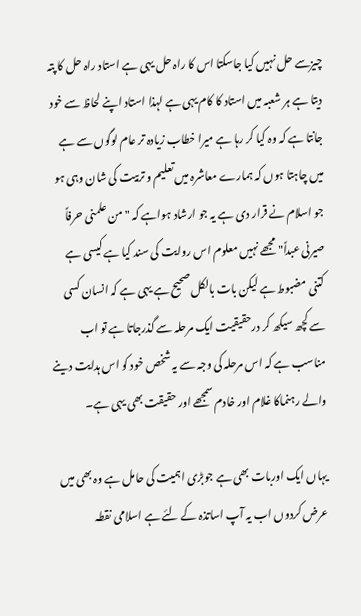چیزسے حل نہیں کیا جاسکتا اس کا راہ حل یہی ہے استاد راہ حل کا پتہ دیتا ہے ہر شعبہ میں استاد کا کام یہی ہے لہذا استاد اپنے لحاظ سے خود جانتا ہے کہ وہ کیا کر رہا ہے میرا خطاب زیادہ تر عام لوگوں سے ہے میں چاہتا ہوں کہ ہمارے معاشرہ میں تعلیم و تربیت کی شان وہی ہو جو اسلام نے قرار دی ہے یہ جو ارشاد ہواہے کہ " من علمنی حرفاً صیرنی عبداً" مجھے نہیں معلوم اس روایت کی سند کیا ہے کیسی ہے کتنی مضبوط ہے لیکن بات بالکل صحیح ہے یہی ہے کہ انسان کسی سے کچھ سیکھ کر درحقیقیت ایک مرحلہ سے گذرجاتا ہے تو اب مناسب ہے کہ اس مرحلہ کی وجہ سے یہ شخص خود کو اس ہدایت دینے والے رہنماکا غلام اور خادم سمجھے اور حقیقت بھی یہی ہے۔

یہاں ایک اوربات بھی ہے جوبڑی اہمیت کی حامل ہے وہ بھی میں عرض کردوں اب یہ آپ اساتذہ کے لئے ہے اسلامی نقطہ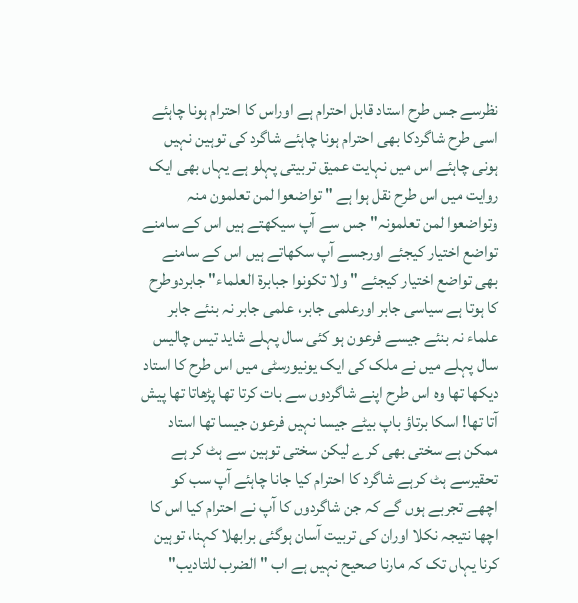نظرسے جس طرح استاد قابل احترام ہے اوراس کا احترام ہونا چاہئے اسی طرح شاگردکا بھی احترام ہونا چاہئے شاگرد کی توہین نہیں ہونی چاہئے اس میں نہایت عمیق تربیتی پہلو ہے یہاں بھی ایک روایت میں اس طرح نقل ہوا ہے " تواضعوا لمن تعلمون منہ وتواضعوا لمن تعلمونہ" جس سے آپ سیکھتے ہیں اس کے سامنے تواضع اختیار کیجئے اورجسے آپ سکھاتے ہیں اس کے سامنے بھی تواضع اختیار کیجئے " ولا تکونوا جبابرۃ العلماء" جابردوطرح کا ہوتا ہے سیاسی جابر اورعلمی جابر، علمی جابر نہ بنئے جابر علماء نہ بنئے جیسے فرعون ہو کئی سال پہلے شاید تیس چالیس سال پہلے میں نے ملک کی ایک یونیورسٹی میں اس طرح کا استاد دیکھا تھا وہ اس طرح اپنے شاگردوں سے بات کرتا تھا پڑھاتا تھا پیش آتا تھا! اسکا برتاؤ باپ بیٹے جیسا نہیں فرعون جیسا تھا استاد ممکن ہے سختی بھی کرے لیکن سختی توہین سے ہٹ کر ہے تحقیرسے ہٹ کرہے شاگرد کا احترام کیا جانا چاہئے آپ سب کو اچھے تجربے ہوں گے کہ جن شاگردوں کا آپ نے احترام کیا اس کا اچھا نتیجہ نکلا اوران کی تربیت آسان ہوگئی برابھلا کہنا، توہین کرنا یہاں تک کہ مارنا صحیح نہیں ہے اب " الضرب للتادیب"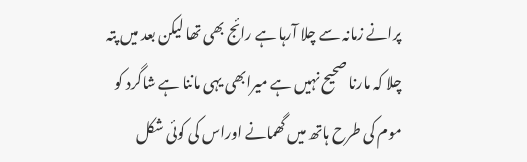پرانے زمانہ سے چلا آرہا ہے رائج بھی تھا لیکن بعد میں پتہ چلا کہ مارنا صحیح نہیں ہے میرابھی یہی ماننا ہے شاگرد کو موم کی طرح ہاتھ میں گھمانے اوراس کی کوئی شکل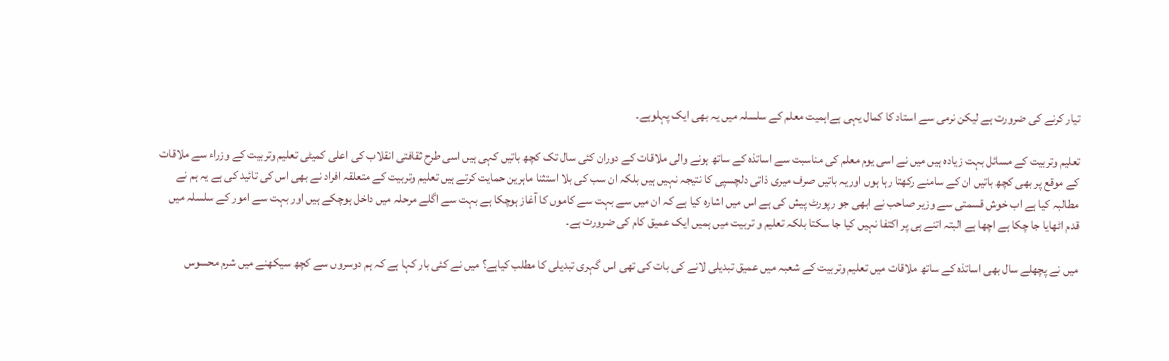تیار کرنے کی ضرورت ہے لیکن نرمی سے استاد کا کمال یہی ہےاہمیت معلم کے سلسلہ میں یہ بھی ایک پہلوہے۔

تعلیم وتربیت کے مسائل بہت زیادہ ہیں میں نے اسی یوم معلم کی مناسبت سے اساتذہ کے ساتھ ہونے والی ملاقات کے دوران کئی سال تک کچھ باتیں کہی ہیں اسی طرح ثقافتی انقلاب کی اعلی کمیٹی تعلیم وتربیت کے وزراء سے ملاقات کے موقع پر بھی کچھ باتیں ان کے سامنے رکھتا رہا ہوں اوریہ باتیں صرف میری ذاتی دلچسپی کا نتیجہ نہیں ہیں بلکہ ان سب کی بلا استثنا ماہرین حمایت کرتے ہیں تعلیم وتربیت کے متعلقہ افراد نے بھی اس کی تائید کی ہے یہ ہم نے مطالبہ کیا ہے اب خوش قسمتی سے وزیر صاحب نے ابھی جو رپورٹ پیش کی ہے اس میں اشارہ کیا ہے کہ ان میں سے بہت سے کاموں کا آغاز ہوچکا ہے بہت سے اگلے مرحلہ میں داخل ہوچکے ہیں اور بہت سے امور کے سلسلہ میں قدم اٹھایا جا چکا ہے اچھا ہے البتہ اتنے ہی پر اکتفا نہیں کیا جا سکتا بلکہ تعلیم و تربیت میں ہمیں ایک عمیق کام کی ضرورت ہے۔

میں نے پچھلے سال بھی اساتذہ کے ساتھ ملاقات میں تعلیم وتربیت کے شعبہ میں عمیق تبدیلی لانے کی بات کی تھی اس گہری تبدیلی کا مطلب کیاہے؟ میں نے کئی بار کہا ہے کہ ہم دوسروں سے کچھ سیکھنے میں شرم محسوس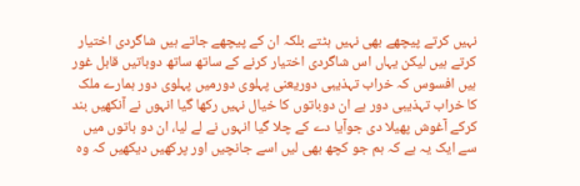نہیں کرتے پیچھے بھی نہیں ہٹتے بلکہ ان کے پیچھے جاتے ہیں شاگردی اختیار کرتے ہیں لیکن یہاں اس شاگردی اختیار کرنے کے ساتھ ساتھ دوباتیں قابل غور ہیں افسوس کہ خراب تہذیبی دوریعنی پہلوی دورمیں پہلوی دور ہمارے ملک کا خراب تہذیبی دور ہے ان دوباتوں کا خیال نہیں رکھا گیا انہوں نے آنکھیں بند کرکے آغوش پھیلا دی جوآیا دے کے چلا گیا انہوں نے لے لیا، ان دو باتوں میں سے ایک یہ ہے کہ ہم جو کچھ بھی لیں اسے جانچیں اور پرکھیں دیکھیں کہ وہ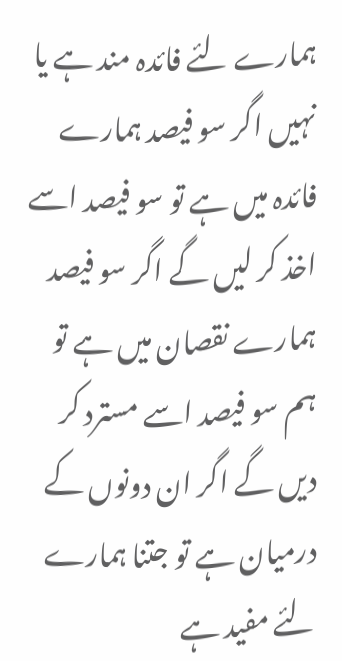ہمارے لئے فائدہ مند ہے یا نہیں اگر سو فیصد ہمارے فائدہ میں ہے تو سو فیصد اسے اخذ کر لیں گے اگر سو فیصد ہمارے نقصان میں ہے تو ہم سو فیصد اسے مسترد کر دیں گے اگر ان دونوں کے درمیان ہے تو جتنا ہمارے لئے مفید ہے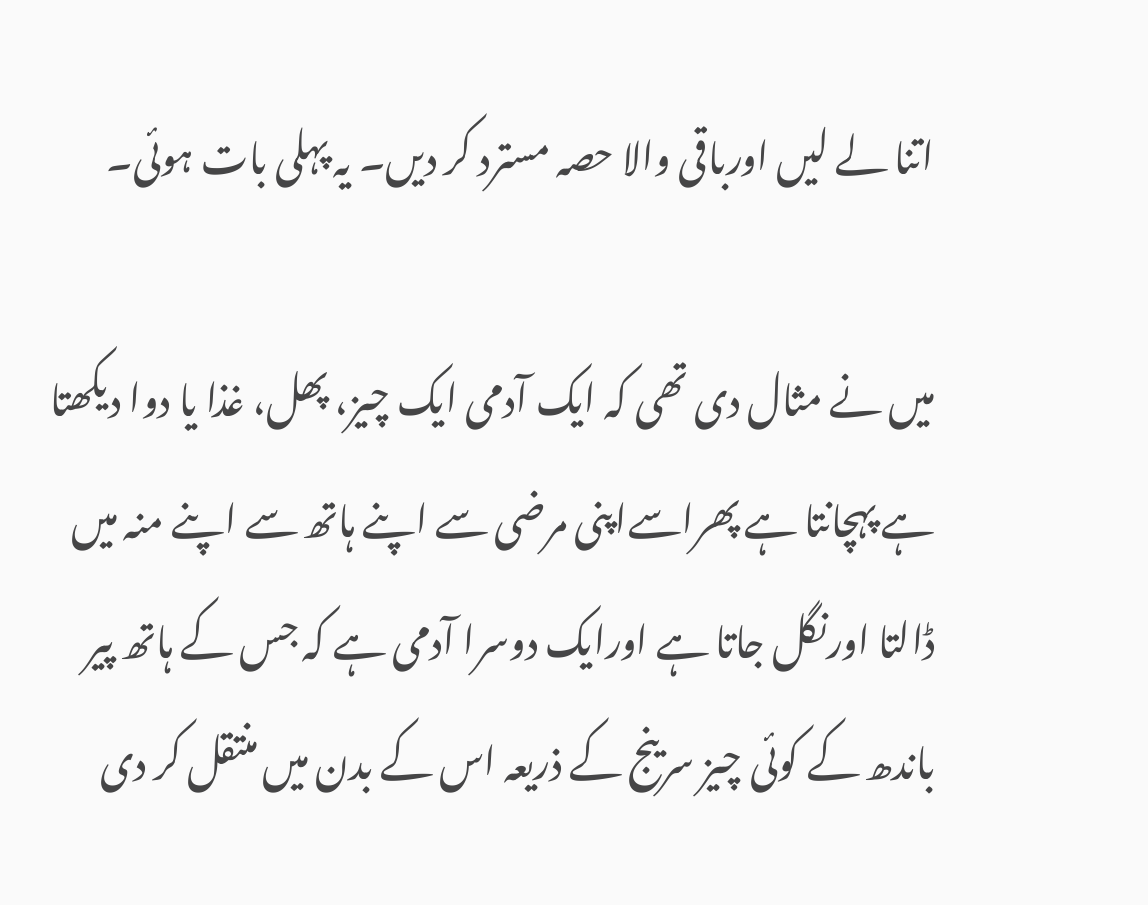اتنا لے لیں اورباقی والا حصہ مسترد کر دیں۔ یہ پہلی بات ہوئی۔

میں نے مثال دی تھی کہ ایک آدمی ایک چیز، پھل، غذا یا دوا دیکھتا ہے پہچانتا ہے پھراسےاپنی مرضی سے اپنے ہاتھ سے اپنے منہ میں ڈالتا اورنگل جاتا ہے اورایک دوسرا آدمی ہے کہ جس کے ہاتھ پیر باندھ کے کوئی چیز سرینج کے ذریعہ اس کے بدن میں منتقل کر دی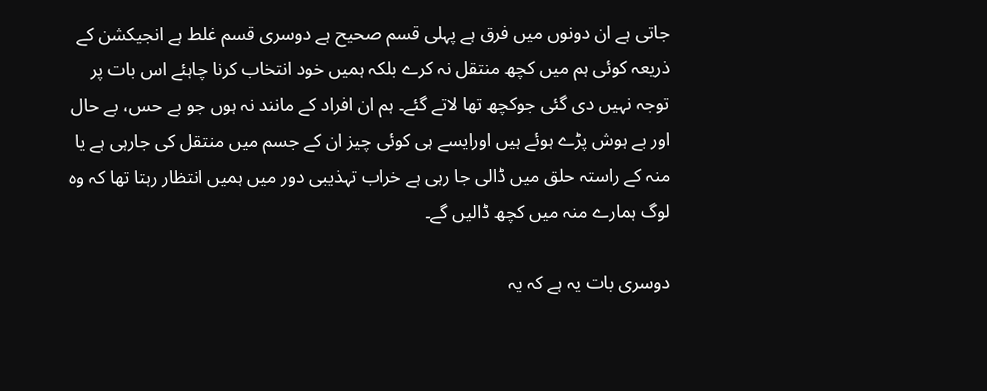جاتی ہے ان دونوں میں فرق ہے پہلی قسم صحیح ہے دوسری قسم غلط ہے انجیکشن کے ذریعہ کوئی ہم میں کچھ منتقل نہ کرے بلکہ ہمیں خود انتخاب کرنا چاہئے اس بات پر توجہ نہیں دی گئی جوکچھ تھا لاتے گئے۔ ہم ان افراد کے مانند نہ ہوں جو بے حس، بے حال اور بے ہوش پڑے ہوئے ہیں اورایسے ہی کوئی چیز ان کے جسم میں منتقل کی جارہی ہے یا منہ کے راستہ حلق میں ڈالی جا رہی ہے خراب تہذیبی دور میں ہمیں انتظار رہتا تھا کہ وہ لوگ ہمارے منہ میں کچھ ڈالیں گے۔

دوسری بات یہ ہے کہ یہ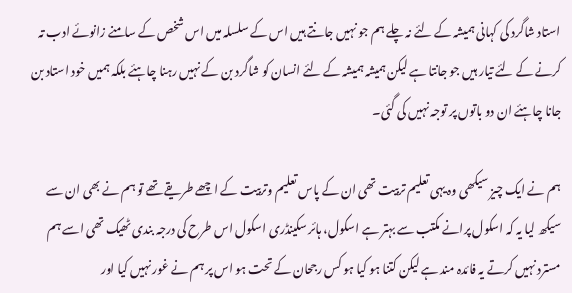استاد شاگرد کی کہانی ہمیشہ کے لئے نہ چلے ہم جو نہیں جانتے ہیں اس کے سلسلہ میں اس شخص کے سامنے زانوئے ادب تہ کرنے کے لئے تیار ہیں جو جانتا ہے لیکن ہمیشہ ہمیشہ کے لئے انسان کو شاگرد بن کے نہیں رہنا چاہئے بلکہ ہمیں خود استاد بن جانا چاہئے ان دو باتوں پر توجہ نہیں کی گئی۔

ہم نے ایک چیز سیکھی وہ یہی تعلیم تربیت تھی ان کے پاس تعلیم وتربیت کے اچھے طریقے تھے تو ہم نے بھی ان سے سیکھ لیا یہ کہ اسکول پرانے مکتب سے بہتر ہے اسکول، ہائر سکینڈری اسکول اس طرح کی درجہ بندی ٹھیک تھی اسے ہم مسترد نہیں کرتے یہ فائدہ مند ہے لیکن کتنا ہو کیا ہو کس رجحان کے تحت ہو اس پر ہم نے غور نہیں کیا اور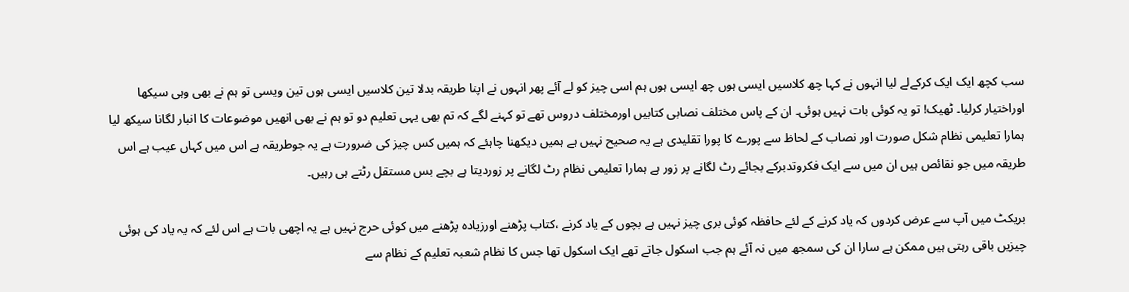سب کچھ ایک ایک کرکےلے لیا انہوں نے کہا چھ کلاسیں ایسی ہوں چھ ایسی ہوں ہم اسی چیز کو لے آئے پھر انہوں نے اپنا طریقہ بدلا تین کلاسیں ایسی ہوں تین ویسی تو ہم نے بھی وہی سیکھا اوراختیار کرلیا۔ ٹھیک! تو یہ کوئی بات نہیں ہوئی۔ ان کے پاس مختلف نصابی کتابیں اورمختلف دروس تھے تو کہنے لگے کہ تم بھی یہی تعلیم دو تو ہم نے بھی انھیں موضوعات کا انبار لگانا سیکھ لیا ہمارا تعلیمی نظام شکل صورت اور نصاب کے لحاظ سے پورے کا پورا تقلیدی ہے یہ صحیح نہیں ہے ہمیں دیکھنا چاہئے کہ ہمیں کس چیز کی ضرورت ہے یہ جوطریقہ ہے اس میں کہاں عیب ہے اس طریقہ میں جو نقائص ہیں ان میں سے ایک فکروتدبرکے بجائے رٹ لگانے پر زور ہے ہمارا تعلیمی نظام رٹ لگانے پر زوردیتا ہے بچے بس مستقل رٹتے ہی رہیں۔

بریکٹ میں آپ سے عرض کردوں کہ یاد کرنے کے لئے حافظہ کوئی بری چیز نہیں ہے بچوں کے یاد کرنے ،کتاب پڑھنے اورزیادہ پڑھنے میں کوئی حرج نہیں ہے یہ اچھی بات ہے اس لئے کہ یہ یاد کی ہوئی چیزیں باقی رہتی ہیں ممکن ہے سارا ان کی سمجھ میں نہ آئے ہم جب اسکول جاتے تھے ایک اسکول تھا جس کا نظام شعبہ تعلیم کے نظام سے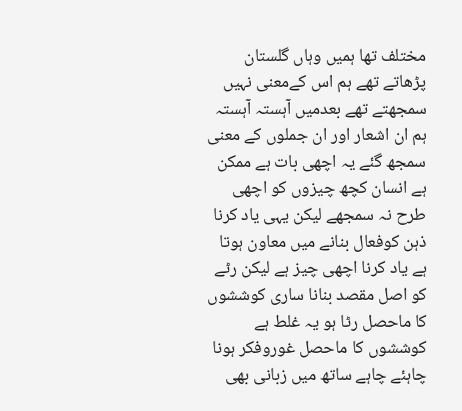مختلف تھا ہمیں وہاں گلستان پڑھاتے تھے ہم اس کےمعنی نہیں سمجھتے تھے بعدمیں آہستہ آہستہ ہم ان اشعار اور ان جملوں کے معنی سمجھ گئے یہ اچھی بات ہے ممکن ہے انسان کچھ چیزوں کو اچھی طرح نہ سمجھے لیکن یہی یاد کرنا ذہن کوفعال بنانے میں معاون ہوتا ہے یاد کرنا اچھی چیز ہے لیکن رٹے کو اصل مقصد بنانا ساری کوششوں کا ماحصل رٹا ہو یہ غلط ہے کوششوں کا ماحصل غوروفکر ہونا چاہئے چاہے ساتھ میں زبانی بھی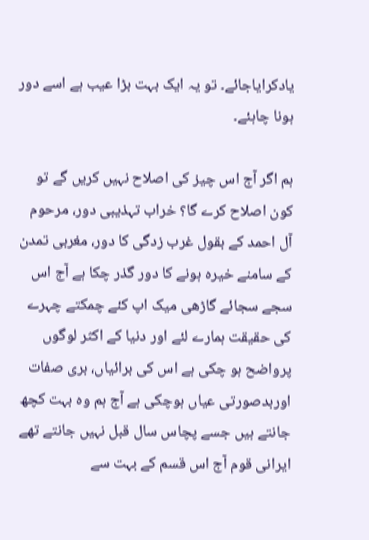یادکرایاجائے۔ تو یہ ایک بہت بڑا عیب ہے اسے دور ہونا چاہئے۔

ہم اگر آج اس چیز کی اصلاح نہیں کریں گے تو کون اصلاح کرے گا؟ خراب تہذیبی دور، مرحوم آل احمد کے بقول غرب زدگی کا دور، مغربی تمدن کے سامنے خیرہ ہونے کا دور گذر چکا ہے آج اس سجے سجائے گاڑھی میک اپ کئے چمکتے چہرے کی حقیقت ہمارے لئے اور دنیا کے اکثر لوگوں پرواضح ہو چکی ہے اس کی برائیاں، بری صفات اوربدصورتی عیاں ہوچکی ہے آج ہم وہ بہت کچھ جانتے ہیں جسے پچاس سال قبل نہیں جانتے تھے ایرانی قوم آج اس قسم کے بہت سے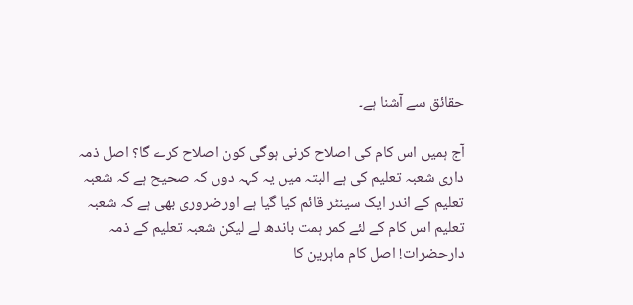حقائق سے آشنا ہے۔

آج ہمیں اس کام کی اصلاح کرنی ہوگی کون اصلاح کرے گا؟ اصل ذمہ داری شعبہ تعلیم کی ہے البتہ میں یہ کہہ دوں کہ صحیح ہے کہ شعبہ تعلیم کے اندر ایک سینٹر قائم کیا گیا ہے اورضروری بھی ہے کہ شعبہ تعلیم اس کام کے لئے کمر ہمت باندھ لے لیکن شعبہ تعلیم کے ذمہ دارحضرات! اصل کام ماہرین کا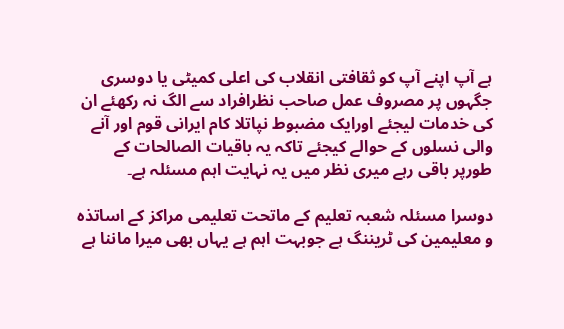ہے آپ اپنے آپ کو ثقافتی انقلاب کی اعلی کمیٹی یا دوسری جگہوں پر مصروف عمل صاحب نظرافراد سے الگ نہ رکھئے ان کی خدمات لیجئے اورایک مضبوط نپاتلا کام ایرانی قوم اور آنے والی نسلوں کے حوالے کیجئے تاکہ یہ باقیات الصالحات کے طورپر باقی رہے میری نظر میں یہ نہایت اہم مسئلہ ہے۔

دوسرا مسئلہ شعبہ تعلیم کے ماتحت تعلیمی مراکز کے اساتذہ و معلیمین کی ٹریننگ ہے جوبہت اہم ہے یہاں بھی میرا ماننا ہے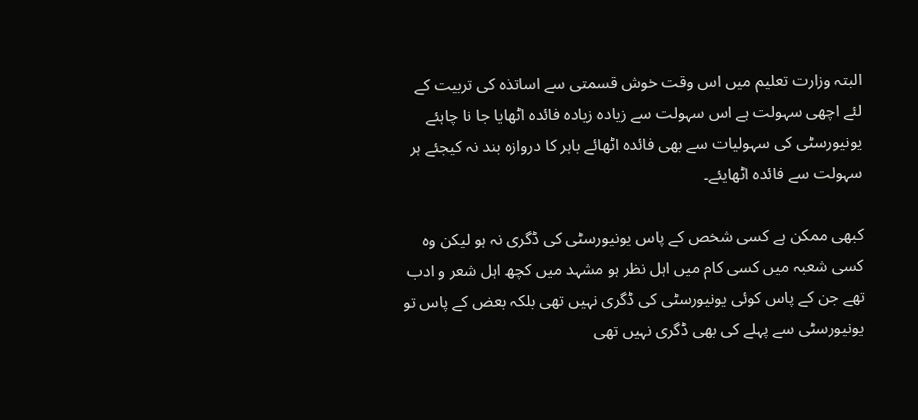البتہ وزارت تعلیم میں اس وقت خوش قسمتی سے اساتذہ کی تربیت کے لئے اچھی سہولت ہے اس سہولت سے زیادہ زیادہ فائدہ اٹھایا جا نا چاہئے یونیورسٹی کی سہولیات سے بھی فائدہ اٹھائے باہر کا دروازہ بند نہ کیجئے ہر سہولت سے فائدہ اٹھایئے۔

کبھی ممکن ہے کسی شخص کے پاس یونیورسٹی کی ڈگری نہ ہو لیکن وہ کسی شعبہ میں کسی کام میں اہل نظر ہو مشہد میں کچھ اہل شعر و ادب تھے جن کے پاس کوئی یونیورسٹی کی ڈگری نہیں تھی بلکہ بعض کے پاس تو یونیورسٹی سے پہلے کی بھی ڈگری نہیں تھی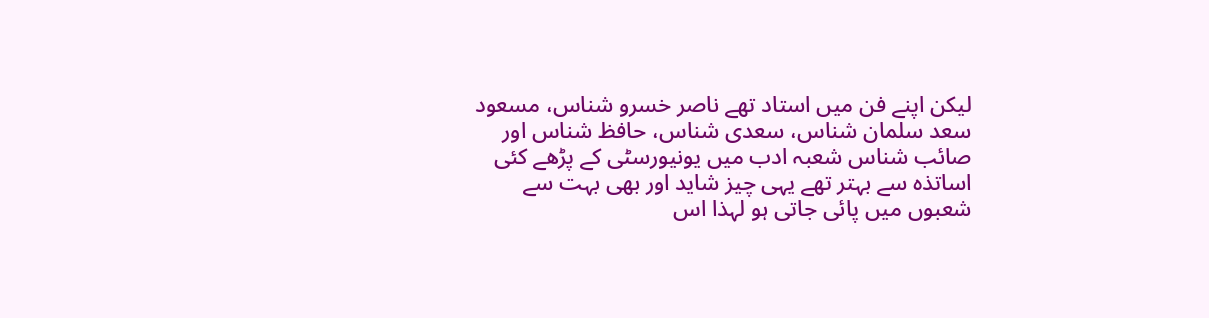لیکن اپنے فن میں استاد تھے ناصر خسرو شناس، مسعود سعد سلمان شناس، سعدی شناس، حافظ شناس اور صائب شناس شعبہ ادب میں یونیورسٹی کے پڑھے کئی اساتذہ سے بہتر تھے یہی چیز شاید اور بھی بہت سے شعبوں میں پائی جاتی ہو لہذا اس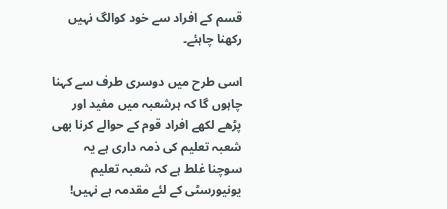قسم کے افراد سے خود کوالگ نہیں رکھنا چاہئے۔

اسی طرح میں دوسری طرف سے کہنا چاہوں گا کہ ہرشعبہ میں مفید اور پڑھے لکھے افراد قوم کے حوالے کرنا بھی شعبہ تعلیم کی ذمہ داری ہے یہ سوچنا غلط ہے کہ شعبہ تعلیم یونیورسٹی کے لئے مقدمہ ہے نہیں!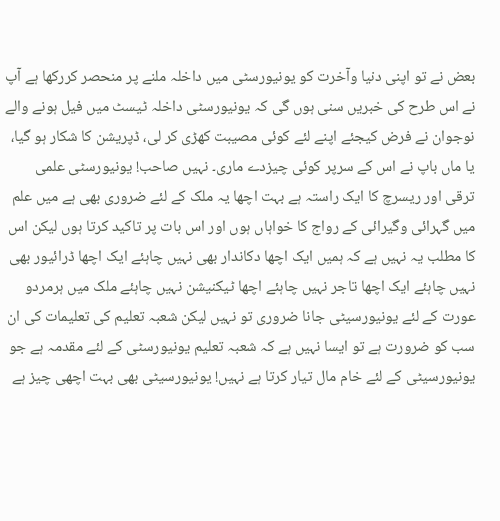بعض نے تو اپنی دنیا وآخرت کو یونیورسٹی میں داخلہ ملنے پر منحصر کررکھا ہے آپ نے اس طرح کی خبریں سنی ہوں گی کہ یونیورسٹی داخلہ ٹیسٹ میں فیل ہونے والے نوجوان نے فرض کیجئے اپنے لئے کوئی مصیبت کھڑی کر لی، ڈپریشن کا شکار ہو گیا، یا ماں باپ نے اس کے سرپر کوئی چیزدے ماری۔ نہیں صاحب! یونیورسٹی علمی ترقی اور ریسرچ کا ایک راستہ ہے بہت اچھا یہ ملک کے لئے ضروری بھی ہے میں علم میں گہرائی وگیرائی کے رواج کا خواہاں ہوں اور اس بات پر تاکید کرتا ہوں لیکن اس کا مطلب یہ نہیں ہے کہ ہمیں ایک اچھا دکاندار بھی نہیں چاہئے ایک اچھا ڈرائیور بھی نہیں چاہئے ایک اچھا تاجر نہیں چاہئے اچھا ٹیکنیشن نہیں چاہئے ملک میں ہرمردو عورت کے لئے یونیورسیٹی جانا ضروری تو نہیں لیکن شعبہ تعلیم کی تعلیمات کی ان سب کو ضرورت ہے تو ایسا نہیں ہے کہ شعبہ تعلیم یونیورسٹی کے لئے مقدمہ ہے جو یونیورسیٹی کے لئے خام مال تیار کرتا ہے نہیں! یونیورسیٹی بھی بہت اچھی چیز ہے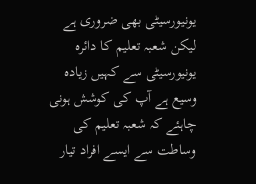یونیورسیٹی بھی ضروری ہے لیکن شعبہ تعلیم کا دائرہ یونیورسیٹی سے کہیں زیادہ وسیع ہے آپ کی کوشش ہونی چاہئے کہ شعبہ تعلیم کی وساطت سے ایسے افراد تیار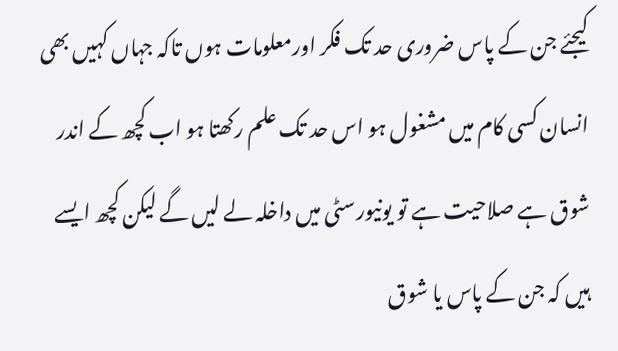کیجئے جن کے پاس ضروری حد تک فکر اورمعلومات ہوں تاکہ جہاں کہیں بھی انسان کسی کام میں مشغول ہو اس حد تک علم رکھتا ہو اب کچھ کے اندر شوق ہے صلاحیت ہے تو یونیورسٹی میں داخلہ لے لیں گے لیکن کچھ ایسے ہیں کہ جن کے پاس یا شوق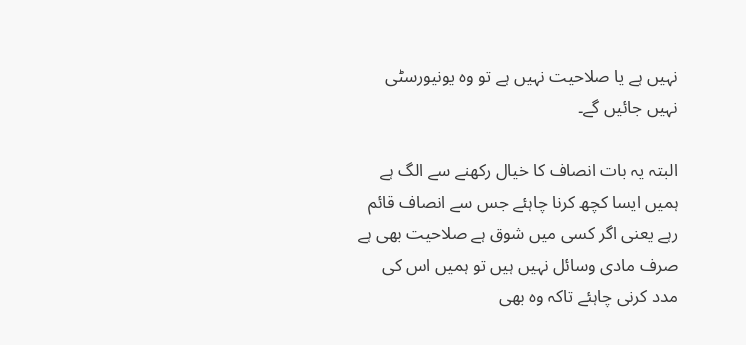نہیں ہے یا صلاحیت نہیں ہے تو وہ یونیورسٹی نہیں جائیں گے۔

البتہ یہ بات انصاف کا خیال رکھنے سے الگ ہے ہمیں ایسا کچھ کرنا چاہئے جس سے انصاف قائم رہے یعنی اگر کسی میں شوق ہے صلاحیت بھی ہے صرف مادی وسائل نہیں ہیں تو ہمیں اس کی مدد کرنی چاہئے تاکہ وہ بھی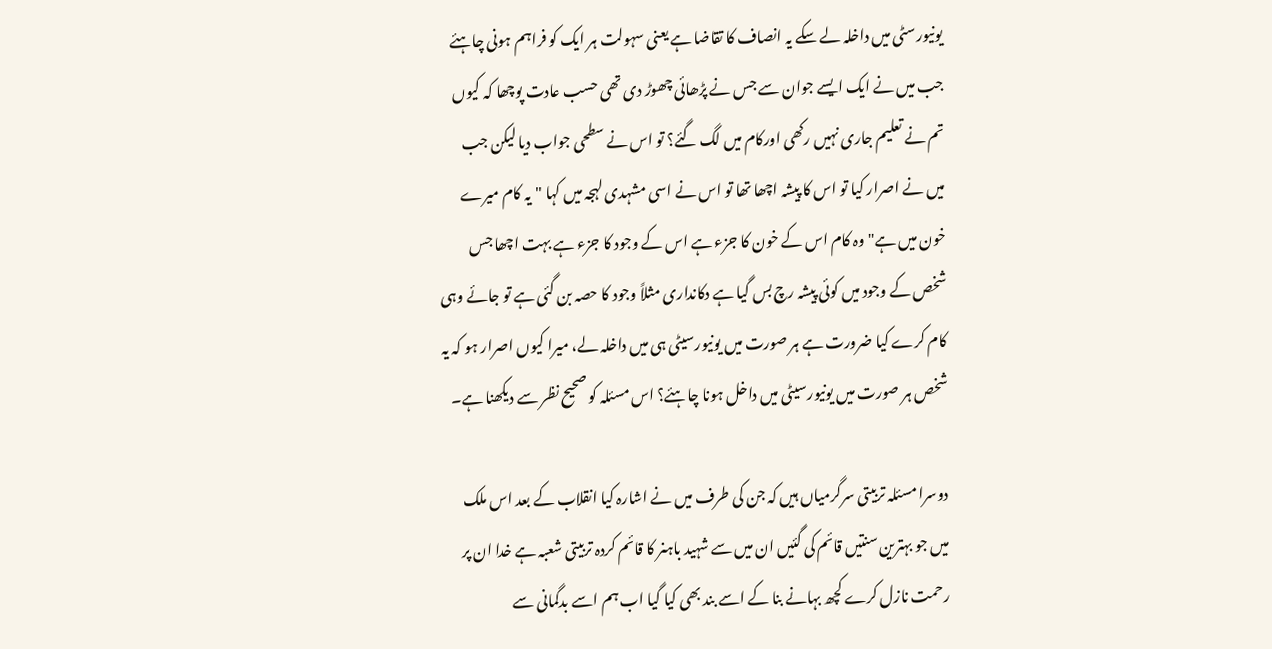یونیورسٹی میں داخلہ لے سکے یہ انصاف کا تقاضا ہے یعنی سہولت ہر ایک کو فراہم ہونی چاہئے جب میں نے ایک ایسے جوان سے جس نے پڑھائی چھوڑ دی تھی حسب عادت پوچھا کہ کیوں تم نے تعلیم جاری نہیں رکھی اورکام میں لگ گئے؟ تو اس نے سطحی جواب دیا لیکن جب میں نے اصرار کیا تو اس کا پیشہ اچھا تھا تو اس نے اسی مشہدی لہجہ میں کہا "یہ کام میرے خون میں ہے" وہ کام اس کے خون کا جزء ہے اس کے وجود کا جزء ہے بہت اچھا جس شخص کے وجود میں کوئی پیشہ رچ بس گیا ہے دکانداری مثلاً وجود کا حصہ بن گئی ہے تو جائے وہی کام کرے کیا ضرورت ہے ہر صورت میں یونیورسیٹی ہی میں داخلہ لے، میرا کیوں اصرار ہو کہ یہ شخص ہر صورت میں یونیورسیٹی میں داخل ہونا چاہئے؟ اس مسئلہ کو صحیح نظر سے دیکھنا ہے۔

دوسرا مسئلہ تربیتی سرگرمیاں ہیں کہ جن کی طرف میں نے اشارہ کیا انقلاب کے بعد اس ملک میں جو بہترین سنتیں قائم کی گئیں ان میں سے شہید باہنر کا قائم کردہ تربیتی شعبہ ہے خدا ان پر رحمت نازل کرے کچھ بہانے بنا کے اسے بند بھی کیا گیا اب ہم اسے بدگمانی سے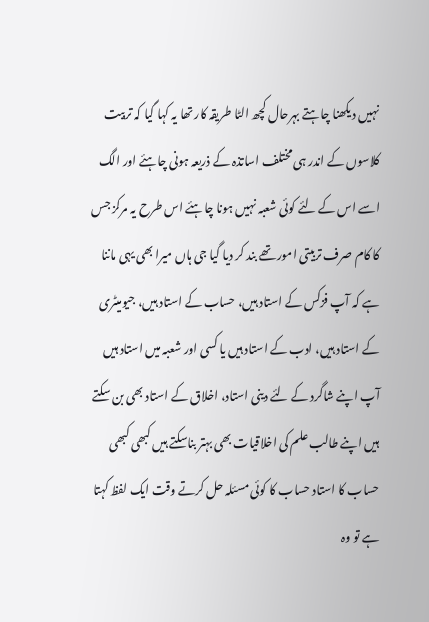نہیں دیکھنا چاہتے بہرحال کچھ الٹا طریقہ کار تھا یہ کہا گیا کہ تربیت کلاسوں کے اندر ہی مختلف اساتذہ کے ذریعہ ہونی چاہئے اور الگ اسے اس کے لئے کوئی شعبہ نہیں ہونا چاہئے اس طرح یہ مرکز جس کا کام صرف تربیتی امور تھے بند کر دیا گیا جی ہاں میرا بھی یہی ماننا ہے کہ آپ فزکس کے استاد ہیں، حساب کے استاد ہیں، جیومیٹری کے استاد ہیں، ادب کے استاد ہیں یا کسی اور شعبہ میں استاد ہیں آپ اپنے شاگرد کے لئے دینی استاد، اخلاق کے استاد بھی بن سکتے ہیں اپنے طالب علم کی اخلاقیات بھی بہتر بناسکتے ہیں کبھی کبھی حساب کا استاد حساب کا کوئی مسئلہ حل کرتے وقت ایک لفظ کہتا ہے تو وہ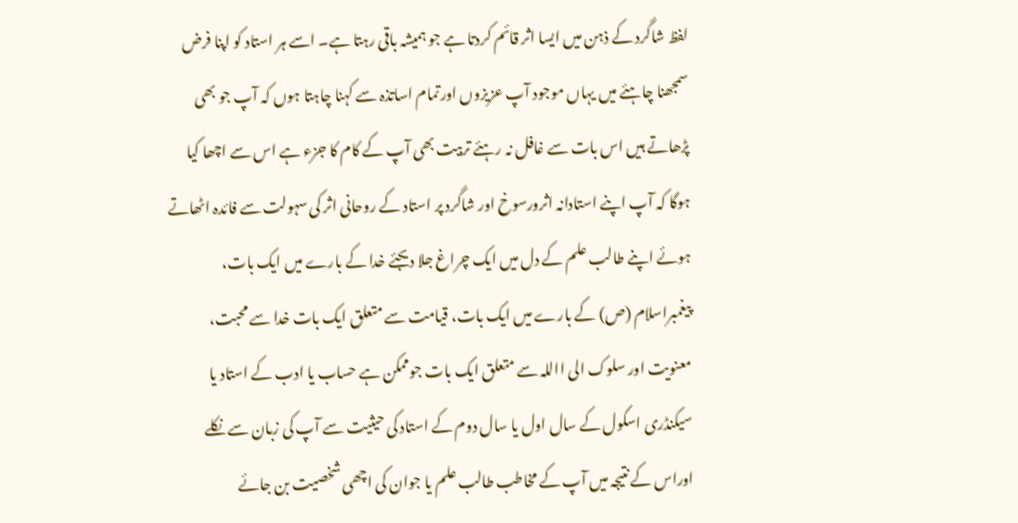لفظ شاگرد کے ذہن میں ایسا اثر قائم کردتا ہے جو ہمیشہ باقی رہتا ہے۔ اسے ہر استاد کو اپنا فرض سمجھنا چاہئے میں یہاں موجود آپ عزیزوں اورتمام اساتذہ سے کہنا چاہتا ہوں کہ آپ جو بھی پڑھاتے ہیں اس بات سے غافل نہ رہئے تربیت بھی آپ کے کام کا جزء ہے اس سے اچھا کیا ہوگا کہ آپ اپنے استادانہ اثرورسوخ اور شاگرد پر استاد کے روحانی اثر کی سہولت سے فائدہ اٹھاتے ہوئے اپنے طالب علم کے دل میں ایک چراغ جلا دیجئے خدا کے بارے میں ایک بات، پیغمبراسلام (ص) کے بارے میں ایک بات، قیامت سے متعلق ایک بات خدا سے محبت، معنویت اور سلوک الی االلہ سے متعلق ایک بات جوممکن ہے حساب یا ادب کے استاد یا سیکنڈری اسکول کے سال اول یا سال دوم کے استاد کی حیثیت سے آپ کی زبان سے نکلے اوراس کے نتیجہ میں آپ کے مخاطب طالب علم یا جوان کی اچھی شخصیت بن جائے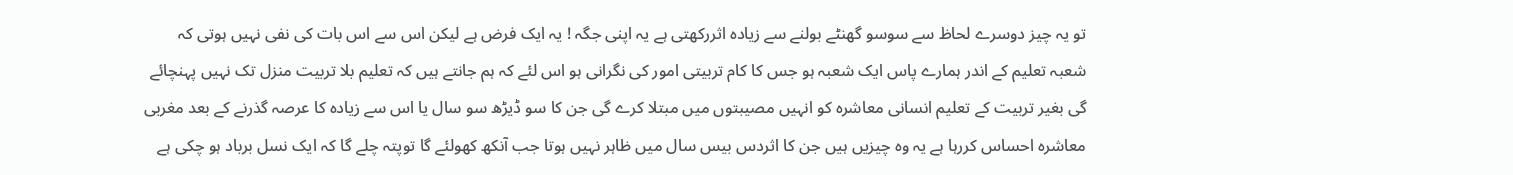تو یہ چیز دوسرے لحاظ سے سوسو گھنٹے بولنے سے زیادہ اثررکھتی ہے یہ اپنی جگہ ! یہ ایک فرض ہے لیکن اس سے اس بات کی نفی نہیں ہوتی کہ شعبہ تعلیم کے اندر ہمارے پاس ایک شعبہ ہو جس کا کام تربیتی امور کی نگرانی ہو اس لئے کہ ہم جانتے ہیں کہ تعلیم بلا تربیت منزل تک نہیں پہنچائے گی بغیر تربیت کے تعلیم انسانی معاشرہ کو انہیں مصیبتوں میں مبتلا کرے گی جن کا سو ڈیڑھ سو سال یا اس سے زیادہ کا عرصہ گذرنے کے بعد مغربی معاشرہ احساس کررہا ہے یہ وہ چیزیں ہیں جن کا اثردس بیس سال میں ظاہر نہیں ہوتا جب آنکھ کھولئے گا توپتہ چلے گا کہ ایک نسل برباد ہو چکی ہے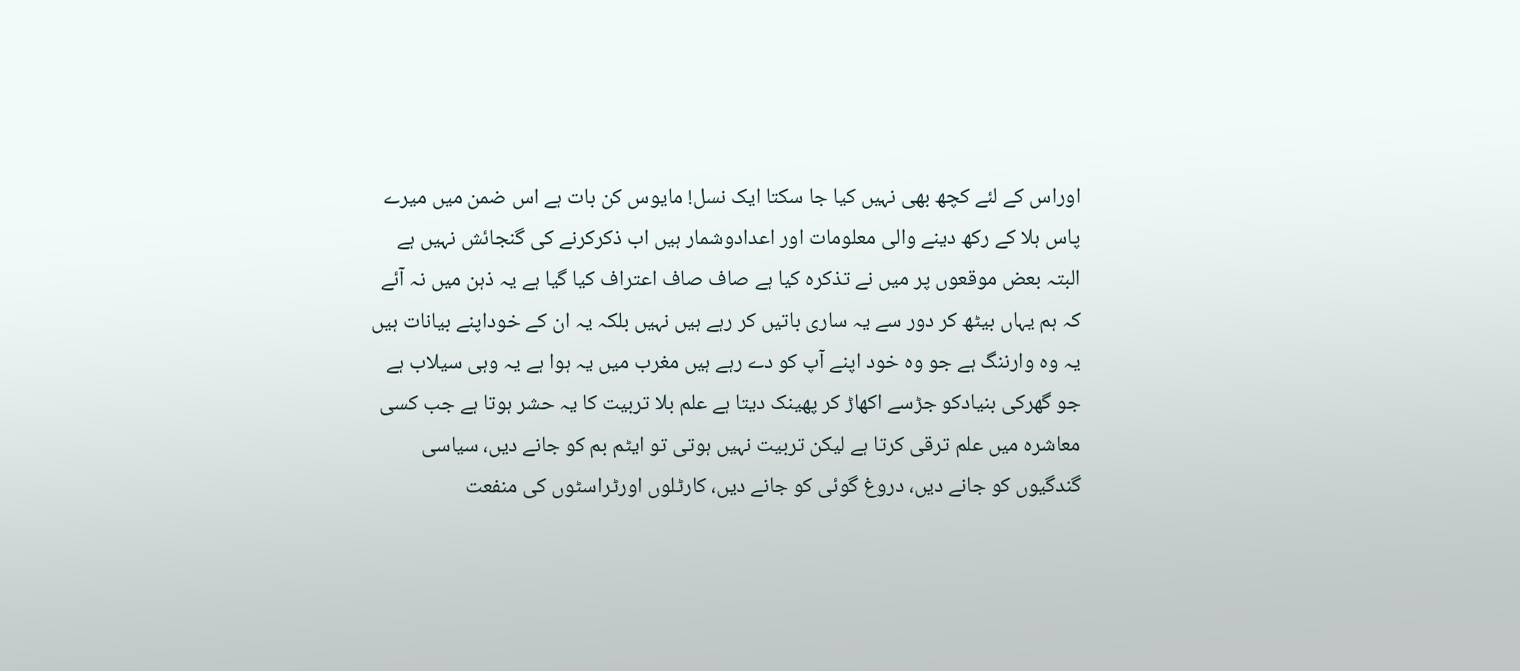اوراس کے لئے کچھ بھی نہیں کیا جا سکتا ایک نسل! مایوس کن بات ہے اس ضمن میں میرے پاس ہلا کے رکھ دینے والی معلومات اور اعدادوشمار ہیں اب ذکرکرنے کی گنجائش نہیں ہے البتہ بعض موقعوں پر میں نے تذکرہ کیا ہے صاف صاف اعتراف کیا گیا ہے یہ ذہن میں نہ آئے کہ ہم یہاں بیٹھ کر دور سے یہ ساری باتیں کر رہے ہیں نہیں بلکہ یہ ان کے خوداپنے بیانات ہیں یہ وہ وارننگ ہے جو وہ خود اپنے آپ کو دے رہے ہیں مغرب میں یہ ہوا ہے یہ وہی سیلاب ہے جو گھرکی بنیادکو جڑسے اکھاڑ کر پھینک دیتا ہے علم بلا تربیت کا یہ حشر ہوتا ہے جب کسی معاشرہ میں علم ترقی کرتا ہے لیکن تربیت نہیں ہوتی تو ایٹم بم کو جانے دیں، سیاسی گندگیوں کو جانے دیں، دروغ گوئی کو جانے دیں، کارٹلوں اورٹراسٹوں کی منفعت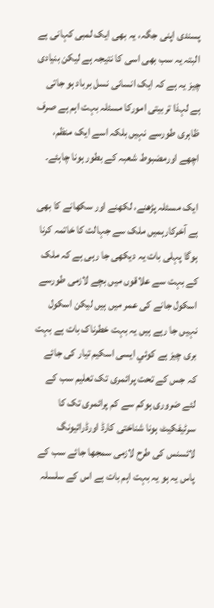پسندی اپنی جگہ، یہ بھی ایک لمبی کہانی ہے البتہ یہ سب بھی اسی کا نتیجہ ہے لیکن بنیادی چیز یہ ہے کہ ایک انسانی نسل برباد ہو جاتی ہے لہذا تربیتی امورکا مسئلہ بہت اہم ہے صرف ظاہری طورسے نہیں بلکہ اسے ایک منظم، اچھے اورمضبوط شعبہ کے بطور ہونا چاہئے۔

ایک مسئلہ پڑھنے، لکھنے اور سکھانے کا بھی ہے آخرکارہمیں ملک سے جہالت کا خاتمہ کرنا ہوگا پہلی بات یہ دیکھی جا رہی ہے کہ ملک کے بہت سے علاقوں میں بچے لازمی طورسے اسکول جانے کی عمر میں ہیں لیکن اسکول نہیں جا رہے ہیں یہ بہت خطرناک بات ہے بہت بری چیز ہے کوئي ایسی اسکیم تیار کی جائے کہ جس کے تحت پرائمری تک تعلیم سب کے لئے ضروری ہوکم سے کم پرائمری تک کا سرٹیفکیٹ ہونا شناختی کارڈ اورڈرائیونگ لائسنس کی طرح لازمی سمجھا جائے سب کے پاس یہ ہو یہ بہت اہم بات ہے اس کے سلسلہ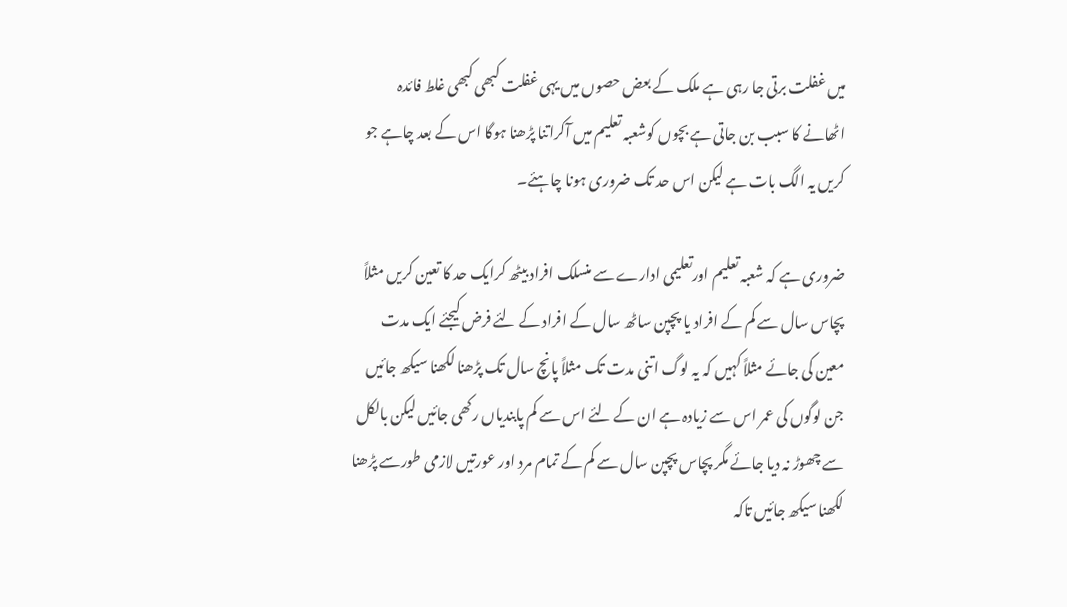میں غفلت برتی جا رہی ہے ملک کے بعض حصوں میں یہی غفلت کبھی کبھی غلط فائدہ اٹھانے کا سبب بن جاتی ہے بچوں کوشعبہ تعلیم میں آکراتنا پڑھنا ہوگا اس کے بعد چاہے جو کریں یہ الگ بات ہے لیکن اس حد تک ضروری ہونا چاہئے۔

ضروری ہے کہ شعبہ تعلیم اورتعلیمی ادارے سے منسلک افراد بیٹھ کرایک حد کا تعین کریں مثلاً پچاس سال سے کم کے افراد یا پچپن ساٹھ سال کے افراد کے لئے فرض کیجئے ایک مدت معین کی جائے مثلاً کہیں کہ یہ لوگ اتنی مدت تک مثلاً پانچ سال تک پڑھنا لکھنا سیکھ جائیں جن لوگوں کی عمر اس سے زیادہ ہے ان کے لئے اس سے کم پابندیاں رکھی جائیں لیکن بالکل سے چھوڑ نہ دیا جائے مگر پچاس پچپن سال سے کم کے تمام مرد اور عورتیں لازمی طورسے پڑھنا لکھنا سیکھ جائیں تاکہ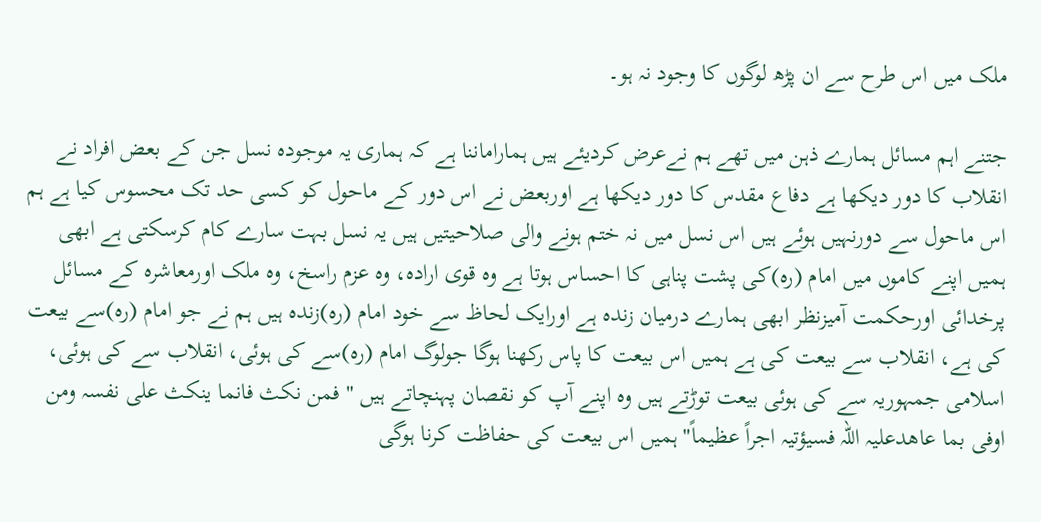ملک میں اس طرح سے ان پڑھ لوگوں کا وجود نہ ہو۔

جتنے اہم مسائل ہمارے ذہن میں تھے ہم نےعرض کردیئے ہیں ہماراماننا ہے کہ ہماری یہ موجودہ نسل جن کے بعض افراد نے انقلاب کا دور دیکھا ہے دفاع مقدس کا دور دیکھا ہے اوربعض نے اس دور کے ماحول کو کسی حد تک محسوس کیا ہے ہم اس ماحول سے دورنہیں ہوئے ہیں اس نسل میں نہ ختم ہونے والی صلاحیتیں ہیں یہ نسل بہت سارے کام کرسکتی ہے ابھی ہمیں اپنے کاموں میں امام (رہ)کی پشت پناہی کا احساس ہوتا ہے وہ قوی ارادہ، وہ عزم راسخ، وہ ملک اورمعاشرہ کے مسائل پرخدائی اورحکمت آمیزنظر ابھی ہمارے درمیان زندہ ہے اورایک لحاظ سے خود امام (رہ)زندہ ہیں ہم نے جو امام (رہ)سے بیعت کی ہے، انقلاب سے بیعت کی ہے ہمیں اس بیعت کا پاس رکھنا ہوگا جولوگ امام (رہ)سے کی ہوئی، انقلاب سے کی ہوئی، اسلامی جمہوریہ سے کی ہوئی بیعت توڑتے ہیں وہ اپنے آپ کو نقصان پہنچاتے ہیں " فمن نکث فانما ینکث علی نفسہ ومن اوفی بما عاھدعلیہ اللہ فسیؤتیہ اجراً عظیماً" ہمیں اس بیعت کی حفاظت کرنا ہوگی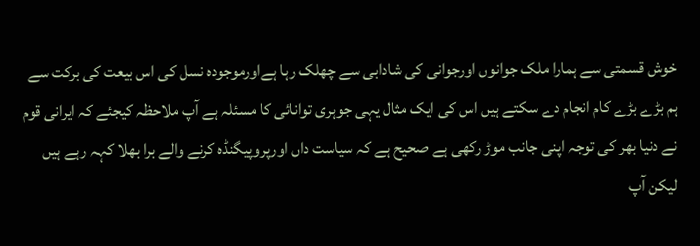خوش قسمتی سے ہمارا ملک جوانوں اورجوانی کی شادابی سے چھلک رہا ہےاورموجودہ نسل کی اس بیعت کی برکت سے ہم بڑے بڑے کام انجام دے سکتے ہیں اس کی ایک مثال یہی جوہری توانائی کا مسئلہ ہے آپ ملاحظہ کیجئے کہ ایرانی قوم نے دنیا بھر کی توجہ اپنی جانب موڑ رکھی ہے صحیح ہے کہ سیاست داں اورپروپیگنڈہ کرنے والے برا بھلا کہہ رہے ہیں لیکن آپ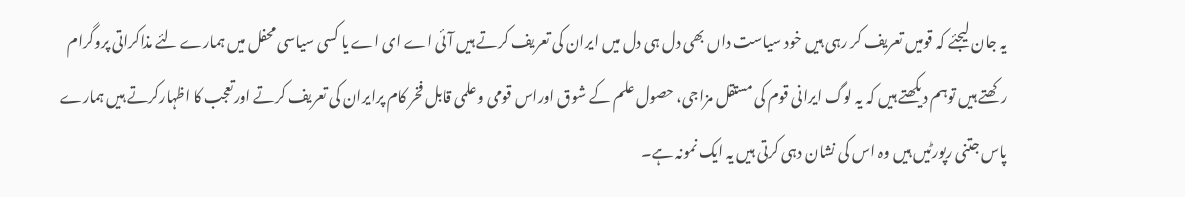یہ جان لیجئے کہ قومیں تعریف کر رہی ہیں خود سیاست داں بھی دل ہی دل میں ایران کی تعریف کرتے ہیں آئی اے ای اے یا کسی سیاسی محفل میں ہمارے لئے مذاکراتی پروگرام رکھتے ہیں توہم دیکھتے ہیں کہ یہ لوگ ایرانی قوم کی مستقل مزاجی، حصول علم کے شوق اوراس قومی وعلمی قابل فخر کام پرایران کی تعریف کرتے اورتعجب کا اظہارکرتے ہیں ہمارے پاس جتنی رپورٹیں ہیں وہ اس کی نشان دہی کرتی ہیں یہ ایک نمونہ ہے۔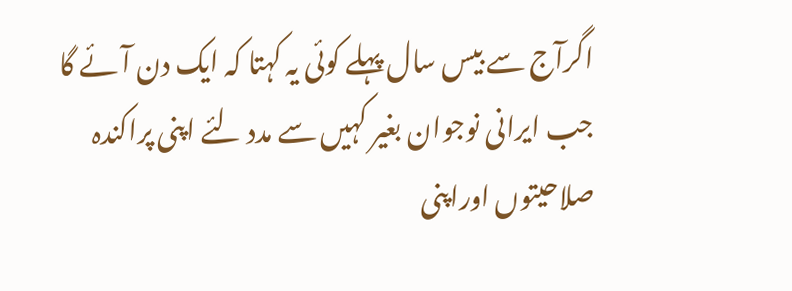اگرآج سے بیس سال پہلے کوئی یہ کہتا کہ ایک دن آئے گا جب ایرانی نوجوان بغیر کہیں سے مدد لئے اپنی پراکندہ صلاحیتوں اوراپنی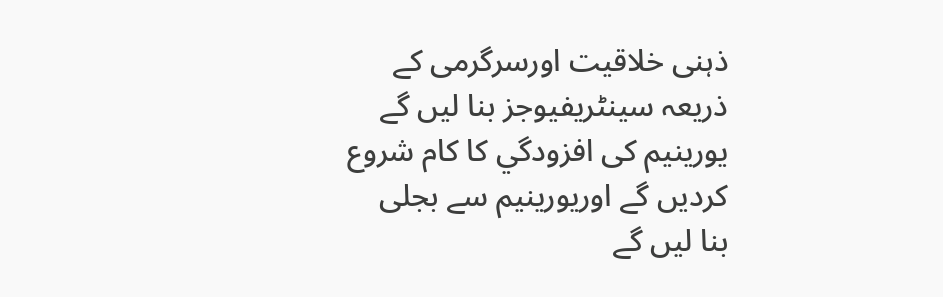ذہنی خلاقیت اورسرگرمی کے ذریعہ سینٹریفیوجز بنا لیں گے یورینیم کی افزودگي کا کام شروع کردیں گے اوریورینیم سے بجلی بنا لیں گے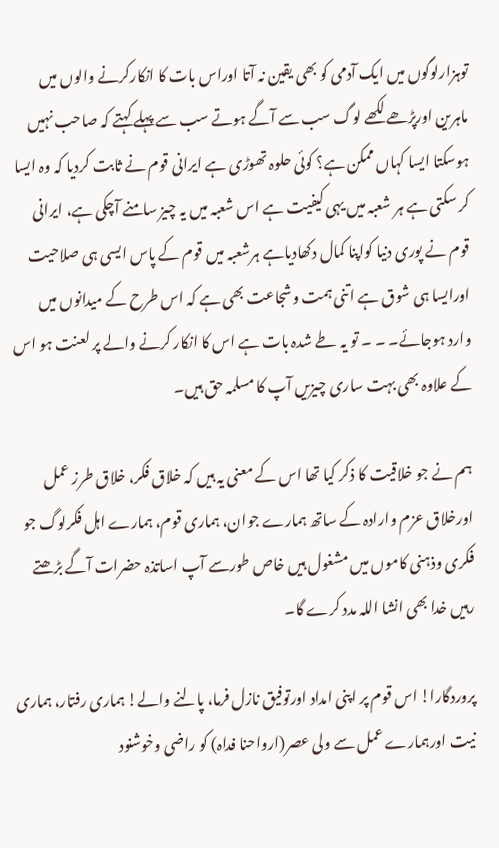توہزارلوگوں میں ایک آدمی کو بھی یقین نہ آتا اوراس بات کا انکارکرنے والوں میں ماہرین اورپڑھے لکھے لوگ سب سے آگے ہوتے سب سے پہلے کہتے کہ صاحب نہیں ہوسکتا ایسا کہاں ممکن ہے؟ کوئی حلوہ تھوڑی ہے ایرانی قوم نے ثابت کردیا کہ وہ ایسا کر سکتی ہے ہر شعبہ میں یہی کیفیت ہے اس شعبہ میں یہ چیز سامنے آچکی ہے، ایرانی قوم نے پوری دنیا کواپنا کمال دکھادیاہے ہرشعبہ میں قوم کے پاس ایسی ہی صلاحیت اورایسا ہی شوق ہے اتنی ہمت وشجاعت بھی ہے کہ اس طرح کے میدانوں میں وارد ہوجائے۔ ۔ ۔ تو یہ طے شدہ بات ہے اس کا انکار کرنے والے پر لعنت ہو اس کے علاوہ بھی بہت ساری چیزیں آپ کا مسلمہ حق ہیں۔

ہم نے جو خلاقیت کا ذکر کیا تھا اس کے معنی یہ ہیں کہ خلاق فکر، خلاق طرز عمل اورخلاق عزم وارادہ کے ساتھ ہمارے جوان، ہماری قوم، ہمارے اہل فکرلوگ جو فکری وذہنی کاموں میں مشغول ہیں خاص طورسے آپ اساتذہ حضرات آگے بڑھتے رہیں خدا بھی انشا اللہ مدد کرے گا۔

پروردگارا! اس قوم پر اپنی امداد اورتوفیق نازل فرما، پالنے والے! ہماری رفتار، ہماری نیت اورہمارے عمل سے ولی عصر(ارواحنا فداہ) کو راضی وخوشنود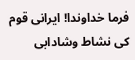فرما خداوندا! ایرانی قوم کی نشاط وشادابی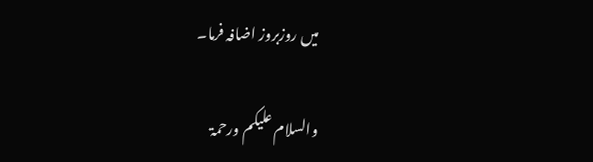میں روزبروز اضافہ فرما۔

والسلام علیکم ورحمۃ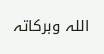اللہ وبرکاتہ